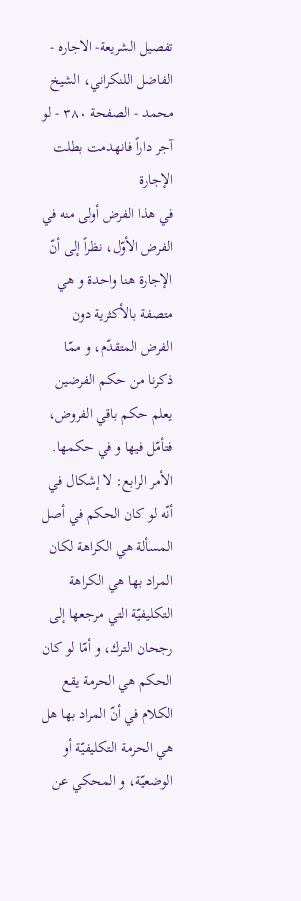تفصيل الشريعة- الاجاره - الفاضل اللنكراني، الشيخ محمد - الصفحة ٣٨٠ - لو آجر داراً فانهدمت بطلت الإجارة
في هذا الفرض أولى منه في الفرض الأوّل، نظراً إلى أنّ الإجارة هنا واحدة و هي متصفة بالأكثرية دون الفرض المتقدّم، و ممّا ذكرنا من حكم الفرضين يعلم حكم باقي الفروض، فتأمّل فيها و في حكمها.
الأمر الرابع: لا إشكال في أنّه لو كان الحكم في أصل المسألة هي الكراهة لكان المراد بها هي الكراهة التكليفيّة التي مرجعها إلى رجحان الترك، و أمّا لو كان الحكم هي الحرمة يقع الكلام في أنّ المراد بها هل هي الحرمة التكليفيّة أو الوضعيّة، و المحكي عن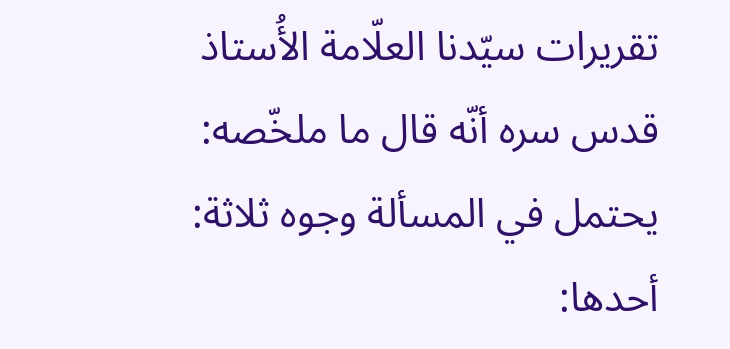تقريرات سيّدنا العلّامة الأُستاذ قدس سره أنّه قال ما ملخّصه: يحتمل في المسألة وجوه ثلاثة:
أحدها: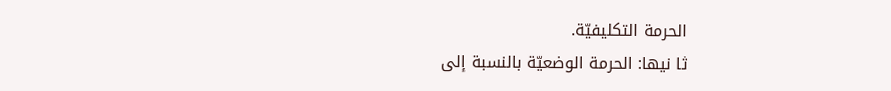الحرمة التكليفيّة.
ثا نيها: الحرمة الوضعيّة بالنسبة إلى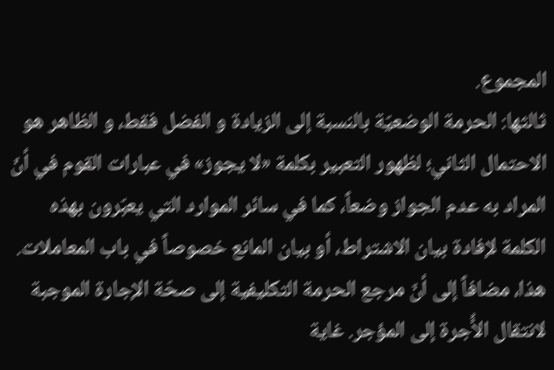المجموع.
ثالثها: الحرمة الوضعيّة بالنسبة إلى الزيادة و الفضل فقط، و الظاهر هو الاحتمال الثاني؛ لظهور التعبير بكلمة «لا يجوز» في عبارات القوم في أنّ المراد به عدم الجواز وضعاً، كما في سائر الموارد التي يعبّرون بهذه الكلمة لإفادة بيان الاشتراط، أو بيان المانع خصوصاً في باب المعاملات. هذا، مضافاً إلى أنّ مرجع الحرمة التكليفية إلى صحّة الإجارة الموجبة لانتقال الأُجرة إلى المؤجر. غاية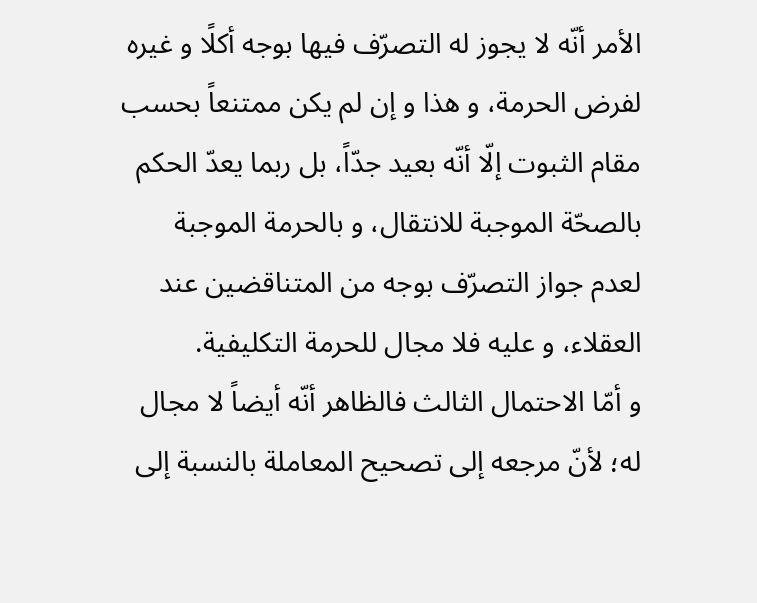الأمر أنّه لا يجوز له التصرّف فيها بوجه أكلًا و غيره لفرض الحرمة، و هذا و إن لم يكن ممتنعاً بحسب مقام الثبوت إلّا أنّه بعيد جدّاً، بل ربما يعدّ الحكم بالصحّة الموجبة للانتقال، و بالحرمة الموجبة لعدم جواز التصرّف بوجه من المتناقضين عند العقلاء، و عليه فلا مجال للحرمة التكليفية.
و أمّا الاحتمال الثالث فالظاهر أنّه أيضاً لا مجال له؛ لأنّ مرجعه إلى تصحيح المعاملة بالنسبة إلى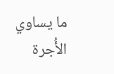ما يساوي الأُجرة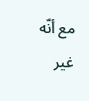مع أنّه غير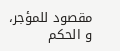مقصود للمؤجر، و الحكم